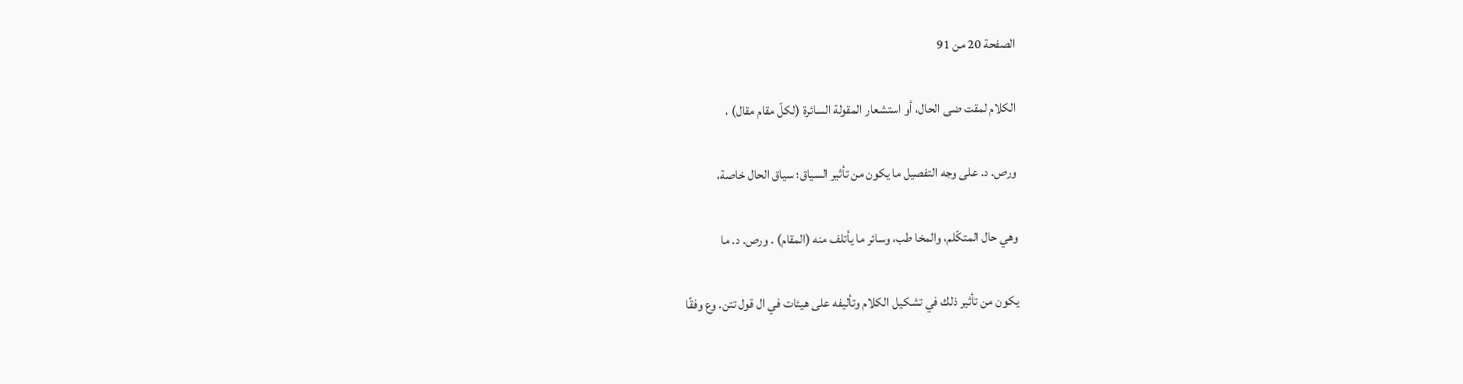الصفحة 20 من 91

الكلام لمقت ضى الحال، أو استشعار المقولة السائرة (لكلّ مقام مقال) ،

ورص. د. على وجه التفصيل ما يكون من تأثير السياق؛ سياق الحال خاصة،

وهي حال المتكّلم، والمخا طب، وسائر ما يأتلف منه (المقام) . ورص. د. ما

يكون من تأثير ذلك في تشكيل الكلام وتأليفه على هيئات في ال قول تتن. وع وفقًا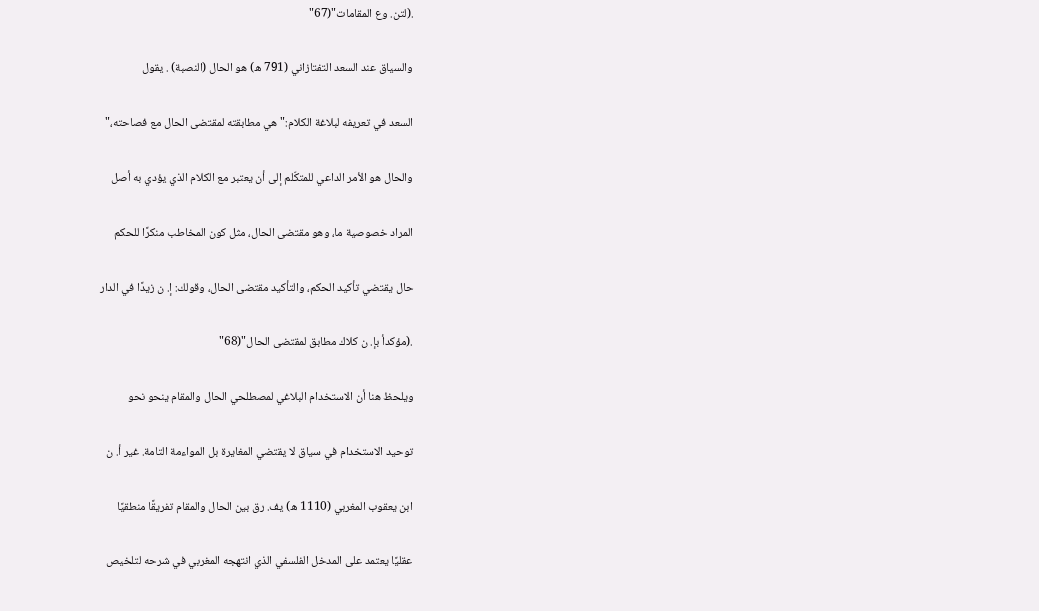.(لتن. وع المقامات"(67"

والسياق عند السعد التفتازاني (791 ه) هو الحال (النصبة) . يقول

السعد في تعريفه لبلاغة الكلام:"هي مطابقته لمقتضى الحال مع فصاحته،"

والحال هو الأمر الداعي للمتكّلم إلى أن يعتبر مع الكلام الذي يؤدي به أصل

المراد خصوصية ما، وهو مقتضى الحال، مثل كون المخاطب منكرًا للحكم

حال يقتضي تأكيد الحكم، والتأكيد مقتضى الحال، وقولك: إ. ن زيدًا في الدار

.(مؤكدأ بإ. ن كلاك مطابق لمقتضى الحال"(68"

ويلحظ هنا أن الاستخدام البلاغي لمصطلحي الحال والمقام ينحو نحو

توحيد الاستخدام في سياق لا يقتضي المغايرة بل المواءمة التامة. غير أ. ن

ابن يعقوب المغربي (1110 ه) يف. رق بين الحال والمقام تفريقًا منطقيًا

عقليًا يعتمد على المدخل الفلسفي الذي انتهجه المغربي في شرحه لتلخيص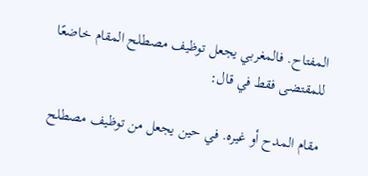المفتاح. فالمغربي يجعل توظيف مصطلح المقام خاضعًا للمقتضى فقط في قال:

مقام المدح أو غيره. في حين يجعل من توظيف مصطلح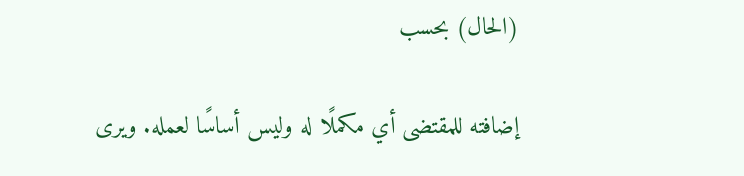(الحال) بحسب

إضافته للمقتضى أي مكملًا له وليس أساسًا لعمله. ويرى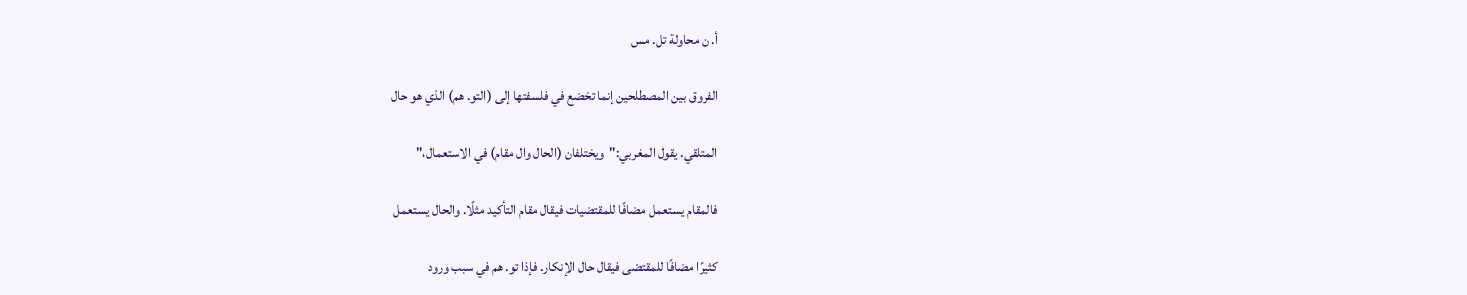أ. ن محاولة تل. مس

الفروق بين المصطلحين إنما تخضع في فلسفتها إلى (التو. هم) الذي هو حال

المتلقي. يقول المغربي:"ويختلفان (الحال وال مقام) في الاستعمال،"

فالمقام يستعمل مضافًا للمقتضيات فيقال مقام التأكيد مثلًا. والحال يستعمل

كثيرًا مضافًا للمقتضى فيقال حال الإنكار. فإذا تو. هم في سبب ورود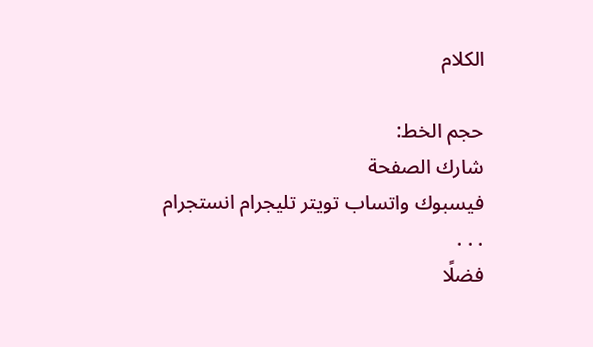الكلام

حجم الخط:
شارك الصفحة
فيسبوك واتساب تويتر تليجرام انستجرام
. . .
فضلًا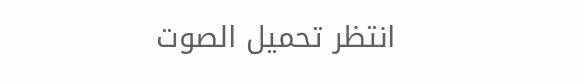انتظر تحميل الصوت